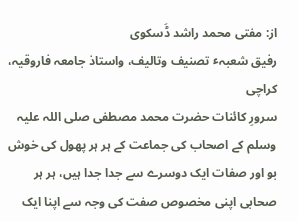از: مفتی محمد راشد ڈَسکوی
رفیق شعبہٴ تصنیف وتالیف، واستاذ جامعہ فاروقیہ، کراچی
سرورِ کائنات حضرت محمد مصطفی صلی اللہ علیہ وسلم کے اصحاب کی جماعت کے ہر ہر پھول کی خوش بو اور صفات ایک دوسرے سے جدا جدا ہیں، ہر ہر صحابی اپنی مخصوص صفت کی وجہ سے اپنا ایک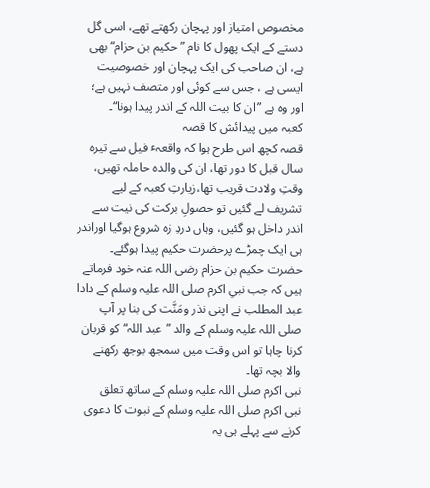مخصوص امتیاز اور پہچان رکھتے تھے، اسی گل دستے کے ایک پھول کا نام ”حکیم بن حزام“بھی ہے، ان صاحب کی ایک پہچان اور خصوصیت ایسی ہے ، جس سے کوئی اور متصف نہیں ہے؛ اور وہ ہے ”ان کا بیت اللہ کے اندر پیدا ہونا“۔
کعبہ میں پیدائش کا قصہ
قصہ کچھ اس طرح ہوا کہ واقعہٴ فیل سے تیرہ سال قبل کا دور تھا، ان کی والدہ حاملہ تھیں، وقتِ ولادت قریب تھا،زیارتِ کعبہ کے لیے تشریف لے گئیں تو حصولِ برکت کی نیت سے اندر داخل ہو گئیں، وہاں دردِ زہ شروع ہوگیا اوراندر ہی ایک چمڑے پرحضرت حکیم پیدا ہوگئے۔
حضرت حکیم بن حزام رضی اللہ عنہ خود فرماتے ہیں کہ جب نبیِ اکرم صلی اللہ علیہ وسلم کے دادا عبد المطلب نے اپنی نذر ومَنَّت کی بنا پر آپ صلی اللہ علیہ وسلم کے والد ”عبد اللہ“ کو قربان کرنا چاہا تو اس وقت میں سمجھ بوجھ رکھنے والا بچہ تھا۔
نبی اکرم صلی اللہ علیہ وسلم کے ساتھ تعلق
نبی اکرم صلی اللہ علیہ وسلم کے نبوت کا دعوی کرنے سے پہلے ہی یہ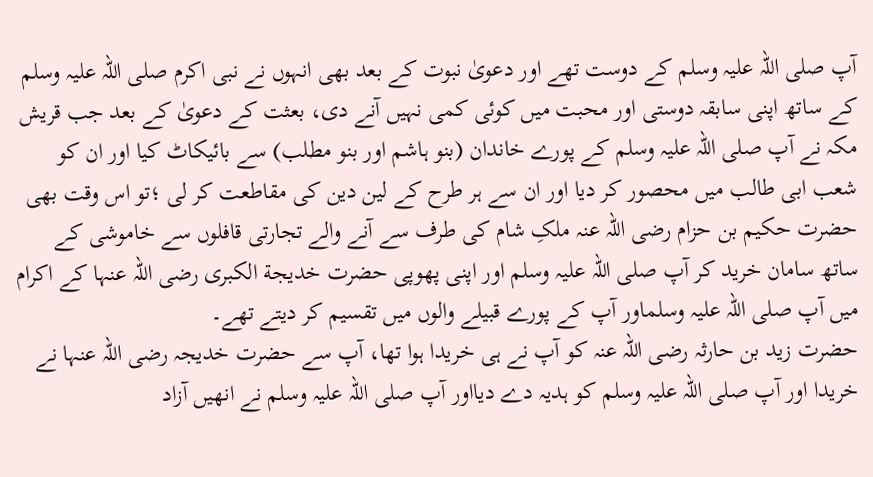آپ صلی اللہ علیہ وسلم کے دوست تھے اور دعویٰ نبوت کے بعد بھی انہوں نے نبی اکرم صلی اللہ علیہ وسلم کے ساتھ اپنی سابقہ دوستی اور محبت میں کوئی کمی نہیں آنے دی، بعثت کے دعویٰ کے بعد جب قریش مکہ نے آپ صلی اللہ علیہ وسلم کے پورے خاندان (بنو ہاشم اور بنو مطلب) سے بائیکاٹ کیا اور ان کو شعب ابی طالب میں محصور کر دیا اور ان سے ہر طرح کے لین دین کی مقاطعت کر لی ؛تو اس وقت بھی حضرت حکیم بن حزام رضی اللہ عنہ ملکِ شام کی طرف سے آنے والے تجارتی قافلوں سے خاموشی کے ساتھ سامان خرید کر آپ صلی اللہ علیہ وسلم اور اپنی پھوپی حضرت خدیجة الکبری رضی اللہ عنہا کے اکرام میں آپ صلی اللہ علیہ وسلماور آپ کے پورے قبیلے والوں میں تقسیم کر دیتے تھے۔
حضرت زید بن حارثہ رضی اللہ عنہ کو آپ نے ہی خریدا ہوا تھا، آپ سے حضرت خدیجہ رضی اللہ عنہا نے خریدا اور آپ صلی اللہ علیہ وسلم کو ہدیہ دے دیااور آپ صلی اللہ علیہ وسلم نے انھیں آزاد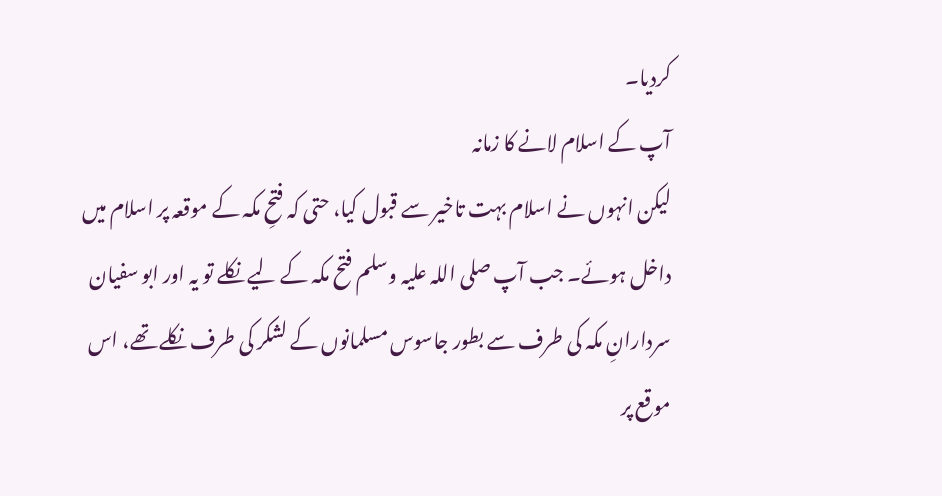کردیا۔
آپ کے اسلام لانے کا زمانہ
لیکن انہوں نے اسلام بہت تاخیر سے قبول کیا، حتی کہ فتحِ مکہ کے موقعہ پر اسلام میں داخل ہوئے۔ جب آپ صلی اللہ علیہ وسلم فتح مکہ کے لیے نکلے تو یہ اور ابو سفیان سردارانِ مکہ کی طرف سے بطور جاسوس مسلمانوں کے لشکر کی طرف نکلے تھے، اس موقع پر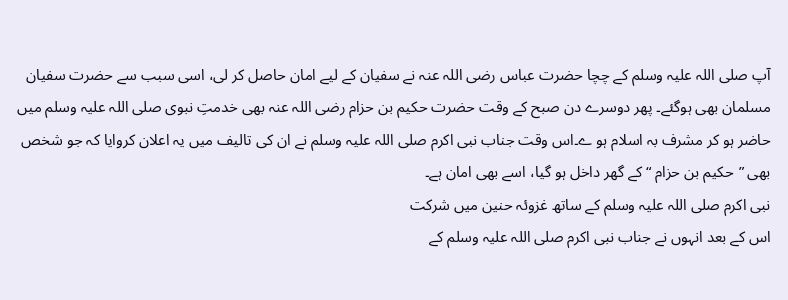آپ صلی اللہ علیہ وسلم کے چچا حضرت عباس رضی اللہ عنہ نے سفیان کے لیے امان حاصل کر لی، اسی سبب سے حضرت سفیان مسلمان بھی ہوگئے۔ پھر دوسرے دن صبح کے وقت حضرت حکیم بن حزام رضی اللہ عنہ بھی خدمتِ نبوی صلی اللہ علیہ وسلم میں حاضر ہو کر مشرف بہ اسلام ہو ے۔اس وقت جناب نبی اکرم صلی اللہ علیہ وسلم نے ان کی تالیف میں یہ اعلان کروایا کہ جو شخص بھی ”حکیم بن حزام “کے گھر داخل ہو گیا، اسے بھی امان ہے۔
نبی اکرم صلی اللہ علیہ وسلم کے ساتھ غزوئہ حنین میں شرکت
اس کے بعد انہوں نے جناب نبی اکرم صلی اللہ علیہ وسلم کے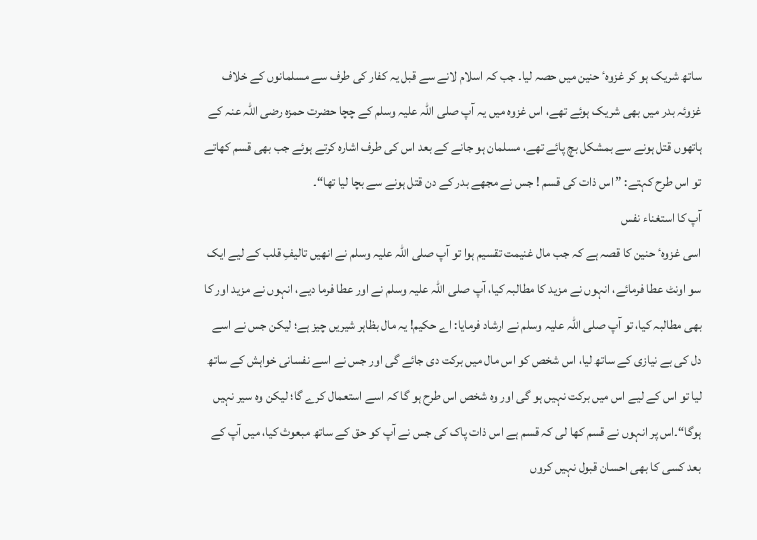ساتھ شریک ہو کر غزوہٴ حنین میں حصہ لیا۔ جب کہ اسلام لانے سے قبل یہ کفار کی طرف سے مسلمانوں کے خلاف غزوئہ بدر میں بھی شریک ہوئے تھے، اس غزوہ میں یہ آپ صلی اللہ علیہ وسلم کے چچا حضرت حمزہ رضی اللہ عنہ کے ہاتھوں قتل ہونے سے بمشکل بچ پائے تھے، مسلمان ہو جانے کے بعد اس کی طرف اشارہ کرتے ہوئے جب بھی قسم کھاتے تو اس طرح کہتے: ”اس ذات کی قسم ! جس نے مجھے بدر کے دن قتل ہونے سے بچا لیا تھا“۔
آپ کا استغناء نفس
اسی غزوہٴ حنین کا قصہ ہے کہ جب مال غنیمت تقسیم ہوا تو آپ صلی اللہ علیہ وسلم نے انھیں تالیفِ قلب کے لیے ایک سو اونٹ عطا فرمائے، انہوں نے مزید کا مطالبہ کیا، آپ صلی اللہ علیہ وسلم نے اور عطا فرما دیے، انہوں نے مزید اور کا بھی مطالبہ کیا، تو آپ صلی اللہ علیہ وسلم نے ارشاد فرمایا: اے حکیم! یہ مال بظاہر شیریں چیز ہے؛ لیکن جس نے اسے دل کی بے نیازی کے ساتھ لیا، اس شخص کو اس مال میں برکت دی جائے گی اور جس نے اسے نفسانی خواہش کے ساتھ لیا تو اس کے لیے اس میں برکت نہیں ہو گی اور وہ شخص اس طرح ہو گا کہ اسے استعمال کرے گا؛ لیکن وہ سیر نہیں ہوگا“۔اس پر انہوں نے قسم کھا لی کہ قسم ہے اس ذات پاک کی جس نے آپ کو حق کے ساتھ مبعوث کیا، میں آپ کے بعد کسی کا بھی احسان قبول نہیں کروں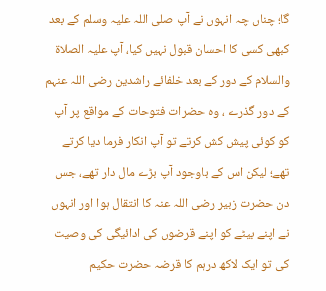گا؛ چناں چہ انہوں نے آپ صلی اللہ علیہ وسلم کے بعد کبھی کسی کا احسان قبول نہیں کیا، آپ علیہ الصلاة والسلام کے دور کے بعد خلفائے راشدین رضی اللہ عنہم کے دور گذرے ، وہ حضرات فتوحات کے مواقع پر آپ کو کوئی پیش کش کرتے تو آپ انکار فرما دیا کرتے تھے؛ لیکن اس کے باوجود آپ بڑے مال دار تھے، جس دن حضرت زبیر رضی اللہ عنہ کا انتقال ہوا اور انہوں نے اپنے بیٹے کو اپنے قرضوں کی ادائیگی کی وصیت کی تو ایک لاکھ درہم کا قرضہ حضرت حکیم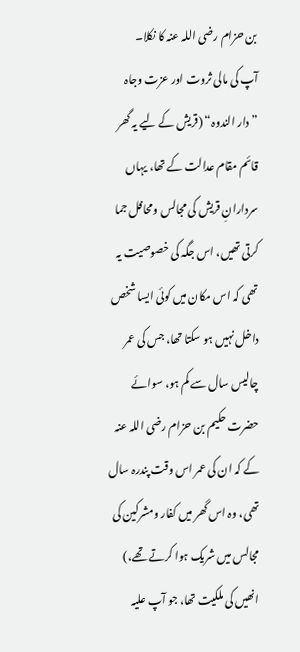بن حزام رضی اللہ عنہ کا نکلا۔
آپ کی مالی ثروت اور عزت وجاہ
”دار الندوہ“ (قریش کے لیے یہ گھر قائم مقام عدالت کے تھا، یہاں سردارانِ قریش کی مجالس ومحافل جما کرتی تھیں، اس جگہ کی خصوصیت یہ تھی کہ اس مکان میں کوئی ایسا شخص داخل نہیں ہو سکتا تھا، جس کی عمر چالیس سال سے کم ہو، سوائے حضرت حکیم بن حزام رضی اللہ عنہ کے کہ ان کی عمر اس وقت پندرہ سال تھی، وہ اس گھر میں کفار ومشرکین کی مجالس میں شریک ہوا کرتے تھے،) انھیں کی ملکیت تھا، جو آپ علیہ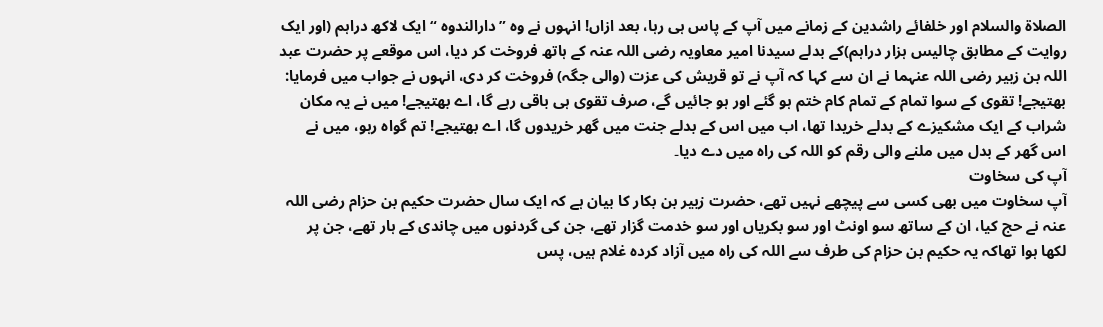الصلاة والسلام اور خلفائے راشدین کے زمانے میں آپ کے پاس ہی رہا، بعد ازاں! انہوں نے وہ ”دارالندوہ “ایک لاکھ دراہم (اور ایک روایت کے مطابق چالیس ہزار دراہم)کے بدلے سیدنا امیر معاویہ رضی اللہ عنہ کے ہاتھ فروخت کر دیا، اس موقعے پر حضرت عبد اللہ بن زبیر رضی اللہ عنہما نے ان سے کہا کہ آپ نے تو قریش کی عزت (والی جگہ) فروخت کر دی، انہوں نے جواب میں فرمایا: بھتیجے! تقوی کے سوا تمام کے تمام کام ختم ہو گئے اور ہو جائیں گے، صرف تقوی ہی باقی رہے گا، اے بھتیجے! میں نے یہ مکان شراب کے ایک مشکیزے کے بدلے خریدا تھا، اب میں اس کے بدلے جنت میں گھر خریدوں گا، اے بھتیجے! تم گواہ رہو، میں نے اس گھر کے بدل میں ملنے والی رقم کو اللہ کی راہ میں دے دیا۔
آپ کی سخاوت
آپ سخاوت میں بھی کسی سے پیچھے نہیں تھے، حضرت زبیر بن بکار کا بیان ہے کہ ایک سال حضرت حکیم بن حزام رضی اللہ عنہ نے حج کیا، ان کے ساتھ سو اونٹ اور سو بکریاں اور سو خدمت گزار تھے، جن کی گردنوں میں چاندی کے ہار تھے، جن پر لکھا ہوا تھاکہ یہ حکیم بن حزام کی طرف سے اللہ کی راہ میں آزاد کردہ غلام ہیں، پس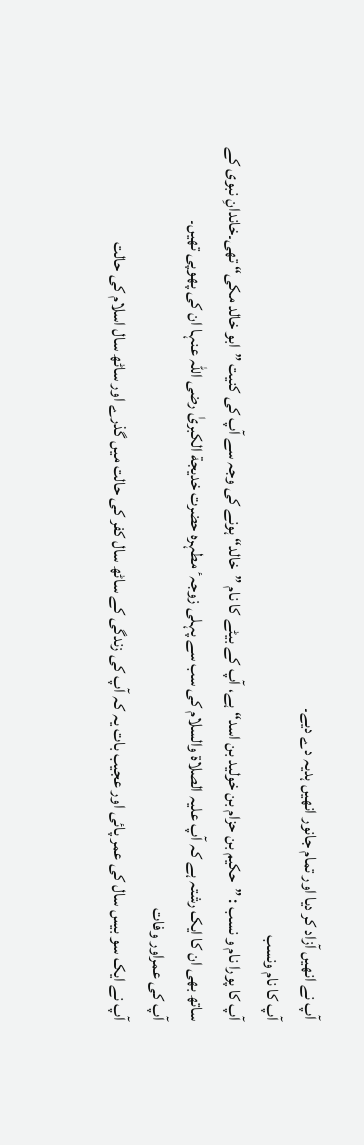آپ نے انھیں آزاد کر دیا اور تمام جانور انھیں ہدیہ دے دیے۔
آپ کا نام ونسب
آپ کا پورا نام و نسب : ”حکیم بن حزام بن خولید بن اسد“ ہے، آپ کے بیٹے کا نام ”خالد“ ہونے کی وجہ سے آپ کی کنیت ”ابو خالد مکی“ تھی۔خاندانِ نبوی کے ساتھ بھی ان کا ایک رشتہ ہے کہ آپ علیہ الصلاة والسلام کی سب سے پہلی زوجہٴ مطہرہ حضرت خدیجة الکبریٰ رضی اللہ عنہا ان کی پھوپی تھیں۔
آپ کی عمراور وفات
آپ نے ایک سو بیس سال کی عمر پائی اور عجیب بات یہ کہ آپ کی زندگی کے ساٹھ سال کفر کی حالت میں گذرے اور ساٹھ سال اسلام کی حالت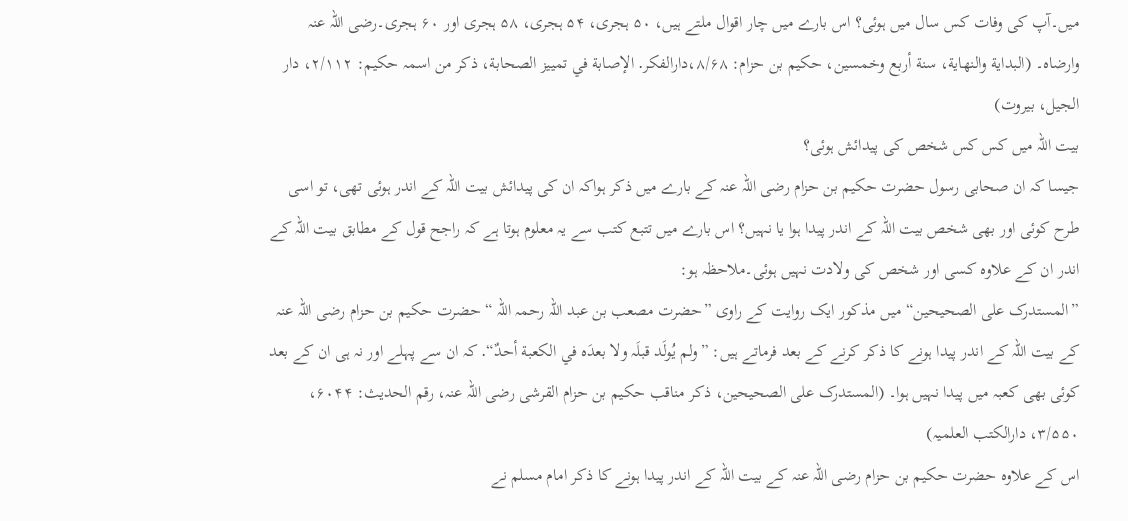میں۔آپ کی وفات کس سال میں ہوئی؟ اس بارے میں چار اقوال ملتے ہیں، ۵۰ ہجری، ۵۴ ہجری، ۵۸ ہجری اور ۶۰ ہجری۔رضی اللہ عنہ وارضاہ۔ (البدایة والنھایة، سنة أربع وخمسین، حکیم بن حزام: ۸/۶۸،دارالفکر․ الإصابة في تمییز الصحابة، ذکر من اسمہ حکیم: ۲/۱۱۲، دار الجیل، بیروت)
بیت اللہ میں کس کس شخص کی پیدائش ہوئی؟
جیسا کہ ان صحابی رسول حضرت حکیم بن حزام رضی اللہ عنہ کے بارے میں ذکر ہواکہ ان کی پیدائش بیت اللہ کے اندر ہوئی تھی، تو اسی طرح کوئی اور بھی شخص بیت اللہ کے اندر پیدا ہوا یا نہیں؟ اس بارے میں تتبع کتب سے یہ معلوم ہوتا ہے کہ راجح قول کے مطابق بیت اللہ کے اندر ان کے علاوہ کسی اور شخص کی ولادت نہیں ہوئی۔ملاحظہ ہو:
”المستدرک علی الصحیحین“ میں مذکور ایک روایت کے راوی ”حضرت مصعب بن عبد اللہ رحمہ اللہ “ حضرت حکیم بن حزام رضی اللہ عنہ کے بیت اللہ کے اندر پیدا ہونے کا ذکر کرنے کے بعد فرماتے ہیں: ”ولم یُولَد قبلَہ ولا بعدَہ في الکعبة أحدٌ“․ کہ ان سے پہلے اور نہ ہی ان کے بعد کوئی بھی کعبہ میں پیدا نہیں ہوا۔ (المستدرک علی الصحیحین، ذکر مناقب حکیم بن حزام القرشی رضی اللہ عنہ، رقم الحدیث: ۶۰۴۴، ۳/۵۵۰، دارالکتب العلمیہ)
اس کے علاوہ حضرت حکیم بن حزام رضی اللہ عنہ کے بیت اللہ کے اندر پیدا ہونے کا ذکر امام مسلم نے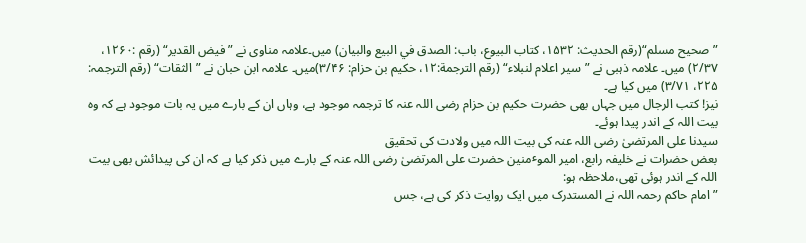”صحیح مسلم“(رقم الحدیث: ۱۵۳۲، کتاب البیوع، باب: الصدق في البیع والبیان) میں۔علامہ مناوی نے ”فیض القدیر“ (رقم :۱۲۶۰، ۲/۳۷) میں۔ علامہ ذہبی نے ”سیر اعلام لنبلاء“ (رقم الترجمة:۱۲، حکیم بن حزام: ۳/۴۶)میں۔ علامہ ابن حبان نے ”الثقات“ (رقم الترجمہ: ۲۲۵، ۳/۷۱) میں کیا ہے۔
نیز! کتب الرجال میں جہاں بھی حضرت حکیم بن حزام رضی اللہ عنہ کا ترجمہ موجود ہے، وہاں ان کے بارے میں یہ بات موجود ہے کہ وہ بیت اللہ کے اندر پیدا ہوئے۔
سیدنا علی المرتضیٰ رضی اللہ عنہ کی بیت اللہ میں ولادت کی تحقیق
بعض حضرات نے خلیفہ رابع، امیر الموٴمنین حضرت علی المرتضیٰ رضی اللہ عنہ کے بارے میں ذکر کیا ہے کہ ان کی پیدائش بھی بیت اللہ کے اندر ہوئی تھی،ملاحظہ ہو:
”امام حاکم رحمہ اللہ نے المستدرک میں ایک روایت ذکر کی ہے، جس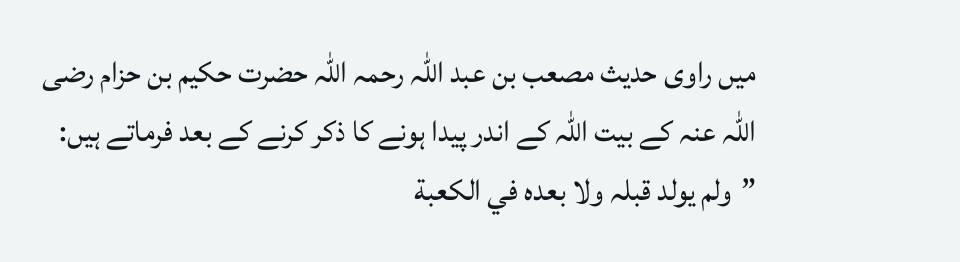میں راوی حدیث مصعب بن عبد اللہ رحمہ اللہ حضرت حکیم بن حزام رضی اللہ عنہ کے بیت اللہ کے اندر پیدا ہونے کا ذکر کرنے کے بعد فرماتے ہیں: ”ولم یولد قبلہ ولا بعدہ في الکعبة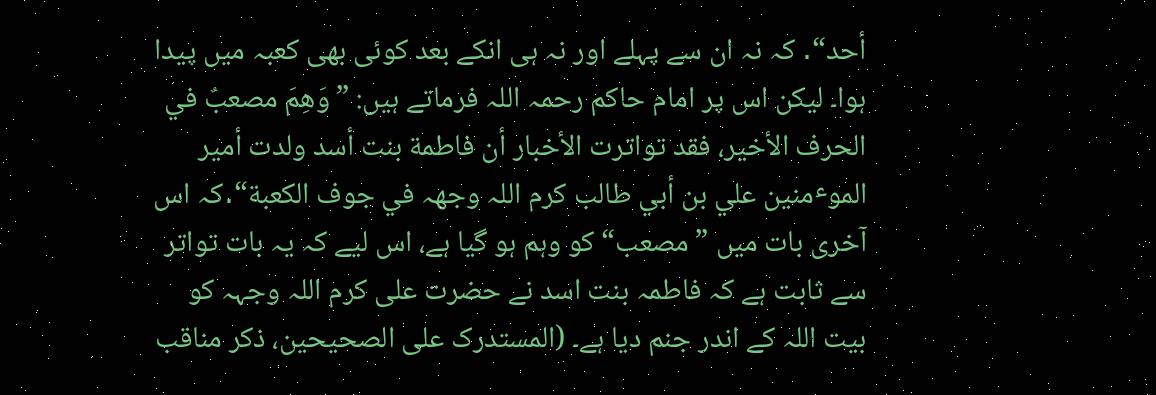أحد“․ کہ نہ ان سے پہلے اور نہ ہی انکے بعد کوئی بھی کعبہ میں پیدا ہوا۔ لیکن اس پر امام حاکم رحمہ اللہ فرماتے ہیں: ”وَھِمَ مصعبٌ في الحرف الأخیر، فقد تواترت الأخبار أن فاطمة بنت أسد ولدت أمیر الموٴمنین علي بن أبي طالب کرم اللہ وجھہ في جوف الکعبة“․کہ اس آخری بات میں ”مصعب“ کو وہم ہو گیا ہے، اس لیے کہ یہ بات تواتر سے ثابت ہے کہ فاطمہ بنت اسد نے حضرت علی کرم اللہ وجہہ کو بیت اللہ کے اندر جنم دیا ہے۔ (المستدرک علی الصحیحین، ذکر مناقب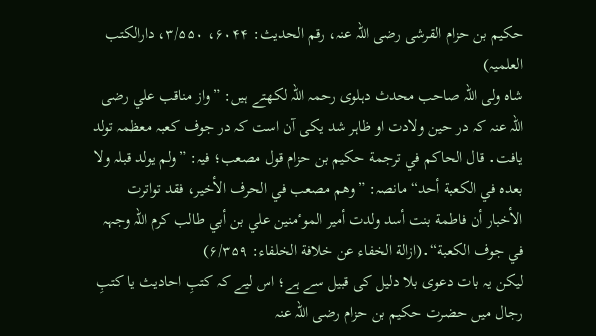حکیم بن حزام القرشی رضی اللہ عنہ، رقم الحدیث: ۶۰۴۴، ۳/۵۵۰، دارالکتب العلمیہ)
شاہ ولی اللہ صاحب محدث دہلوی رحمہ اللہ لکھتے ہیں: ”واز مناقب علي رضی اللہ عنہ کہ در حین ولادت او ظاہر شد یکی آن است کہ در جوف کعبہ معظمہ تولد یافت․ قال الحاکم في ترجمة حکیم بن حزام قول مصعب؛ فیہ: ”ولم یولد قبلہ ولا بعدہ في الکعبة أحد“ مانصہ: ”وھم مصعب في الحرف الأخیر، فقد تواترت الأخبار أن فاطمة بنت أسد ولدت أمیر الموٴمنین علي بن أبي طالب کرم اللہ وجہہ في جوف الکعبة“․(ازالة الخفاء عن خلافة الخلفاء: ۶/۳۵۹)
لیکن یہ بات دعوی بلا دلیل کی قبیل سے ہے؛ اس لیے کہ کتبِ احادیث یا کتبِ رجال میں حضرت حکیم بن حزام رضی اللہ عنہ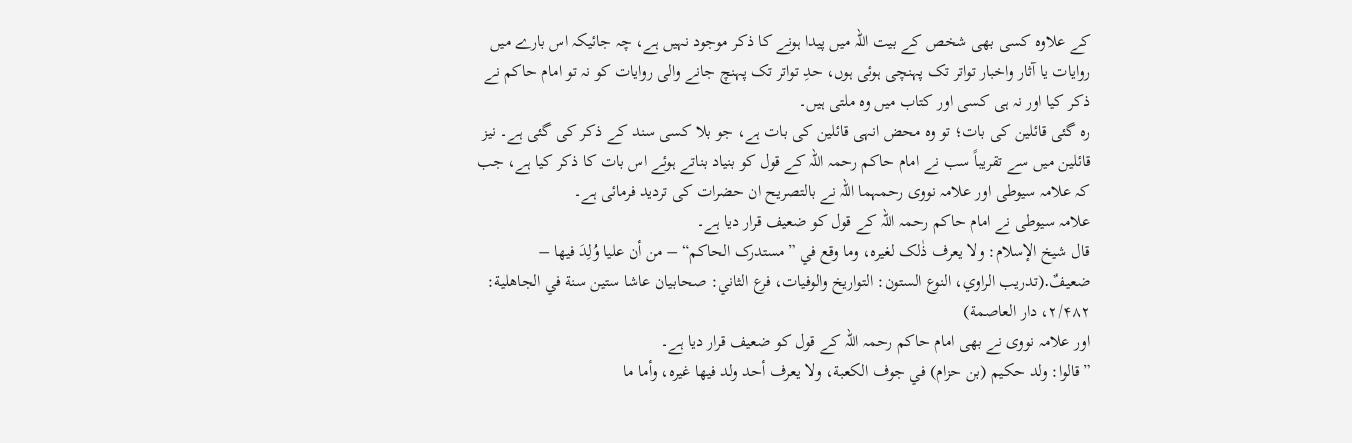کے علاوہ کسی بھی شخص کے بیت اللہ میں پیدا ہونے کا ذکر موجود نہیں ہے، چہ جائیکہ اس بارے میں روایات یا آثار واخبار تواتر تک پہنچی ہوئی ہوں، حدِ تواتر تک پہنچ جانے والی روایات کو نہ تو امام حاکم نے ذکر کیا اور نہ ہی کسی اور کتاب میں وہ ملتی ہیں۔
رہ گئی قائلین کی بات؛ تو وہ محض انہی قائلین کی بات ہے، جو بلا کسی سند کے ذکر کی گئی ہے۔ نیز قائلین میں سے تقریباً سب نے امام حاکم رحمہ اللہ کے قول کو بنیاد بناتے ہوئے اس بات کا ذکر کیا ہے، جب کہ علامہ سیوطی اور علامہ نووی رحمہما اللہ نے بالتصریح ان حضرات کی تردید فرمائی ہے۔
علامہ سیوطی نے امام حاکم رحمہ اللہ کے قول کو ضعیف قرار دیا ہے۔
قال شیخ الإسلام: ولا یعرف ذٰلک لغیرہ، وما وقع في ”مستدرک الحاکم“ – من أن علیا وُلِدَ فیھا – ضعیفٌ․(تدریب الراوي، النوع الستون: التواریخ والوفیات، فرع الثاني: صحابیان عاشا ستین سنة في الجاھلیة: ۲/۴۸۲، دار العاصمة)
اور علامہ نووی نے بھی امام حاکم رحمہ اللہ کے قول کو ضعیف قرار دیا ہے۔
”قالوا: ولد حکیم (بن حزام) في جوف الکعبة، ولا یعرف أحد ولد فیھا غیرہ، وأما ما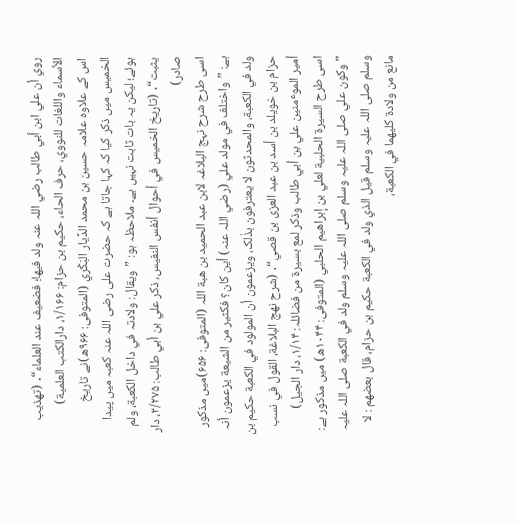روي أن علي ابن أبي طالب رضي اللہ عنہ ولد فیھا؛ فضعیف عند العلماء“․ (تھذیب الأسماء واللغات للنووي، حرف الحاء، حکیم بن حزام: ۱/۱۶۶، دارالکتب العلمیة)
اس کے علاوہ علامہ حسین بن محمد الدِّیار البَکْري (المتوفی: ۹۶۶ھ)نے تاریخ الخمیس میں ذکر کیا کہ کہا جاتا ہے کہ حضرت علی رضی اللہ عنہ کعبہ میں پیدا ہوئے؛ لیکن یہ بات ثابت نہیں ہے۔ ملاحظہ ہو: ”ویقال: ولادتہ في داخل الکعبة، ولم یثبت“․ (تاریخ الخمیس في أحوال أنفس النفیس، ذکر علي بن أبي طالب: ۲/۲۷۵، دار صادر)
اسی طرح شرح نہج البلاغہ لابن عبد الحمید بن ھبة اللہ (المتوفی: ۶۵۶)میں مذکور ہے: ”واختلف في مولد علي (رضي اللہ عنہ) أین کان؟ فکثیر من الشیعة یزعمون أنہ ولد في الکعبة، والمحدثون لا یعترفون بذٰلک، ویزعمون أن المولود في الکعبة حکیم بن حزام بن خویلد بن أسد بن عبد العزی بن قصي“․ (شرح نھج البلاغة، القول في نسب أمیر الموٴمنین علي بن أبي طالب وذکر لمع بسیرة من فضائلہ: ۱/۱۴، دار الجیل)
اسی طرح السیرة الحلبیة لعلي بن إبراھیم الحلبي (المتوفی: ۱۰۴۴ھ) میں مذکور ہے: ” وکون علي صلی اللہ علیہ وسلم صلی اللہ علیہ وسلم ولد في الکعبة صلی اللہ علیہ وسلم صلی اللہ علیہ وسلم قیل الذي ولد في الکعبة حکیم بن حزام، قال بعضھم : لا مانع من ولادة کلیھما في الکعبة،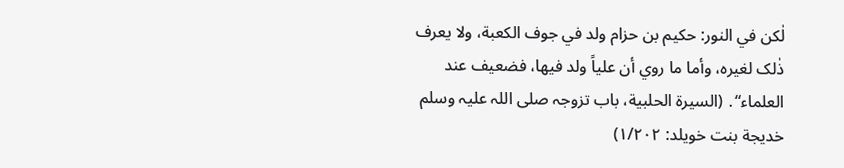لٰکن في النور: حکیم بن حزام ولد في جوف الکعبة، ولا یعرف ذٰلک لغیرہ، وأما ما روي أن علیاً ولد فیھا، فضعیف عند العلماء“․ (السیرة الحلبیة، باب تزوجہ صلی اللہ علیہ وسلم خدیجة بنت خویلد: ۱/۲۰۲)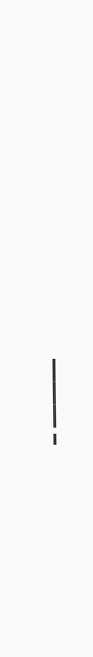———-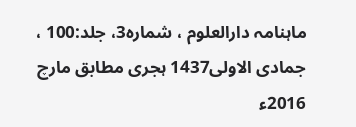ماہنامہ دارالعلوم ، شمارہ3، جلد:100 ، جمادی الاولی1437 ہجری مطابق مارچ 2016ء